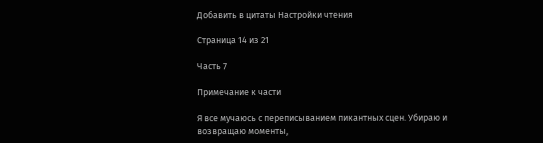Добавить в цитаты Настройки чтения

Страница 14 из 21

Часть 7

Примечание к части

Я все мучаюсь с переписыванием пикантных сцен. Убираю и возвращаю моменты,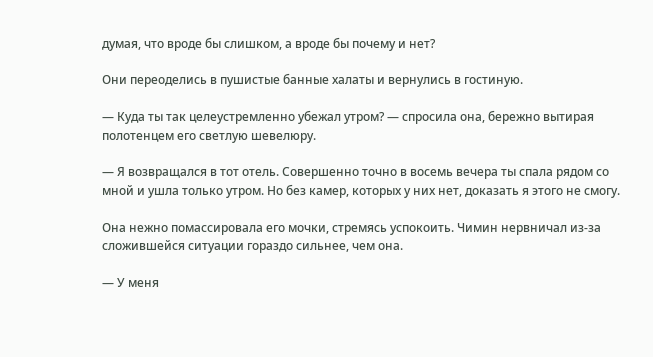думая, что вроде бы слишком, а вроде бы почему и нет?

Они переоделись в пушистые банные халаты и вернулись в гостиную.

— Куда ты так целеустремленно убежал утром? — спросила она, бережно вытирая полотенцем его светлую шевелюру.

— Я возвращался в тот отель. Совершенно точно в восемь вечера ты спала рядом со мной и ушла только утром. Но без камер, которых у них нет, доказать я этого не смогу.

Она нежно помассировала его мочки, стремясь успокоить. Чимин нервничал из-за сложившейся ситуации гораздо сильнее, чем она.

— У меня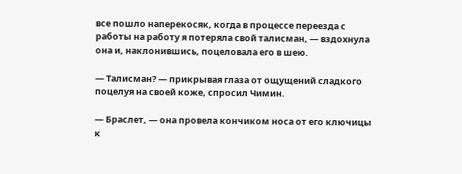все пошло наперекосяк, когда в процессе переезда с работы на работу я потеряла свой талисман, — вздохнула она и, наклонившись, поцеловала его в шею.

— Талисман? — прикрывая глаза от ощущений сладкого поцелуя на своей коже, спросил Чимин.

— Браслет, — она провела кончиком носа от его ключицы к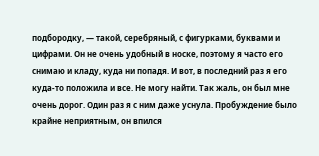подбородку, — такой, серебряный, с фигурками, буквами и цифрами. Он не очень удобный в носке, поэтому я часто его снимаю и кладу, куда ни попадя. И вот, в последний раз я его куда-то положила и все. Не могу найти. Так жаль, он был мне очень дорог. Один раз я с ним даже уснула. Пробуждение было крайне неприятным, он впился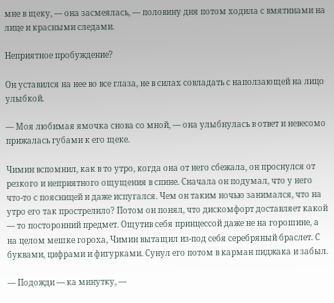мне в щеку, — она засмеялась, — половину дня потом ходила с вмятинами на лице и красными следами.

Неприятное пробуждение?

Он уставился на нее во все глаза, не в силах совладать с наползающей на лицо улыбкой.

— Моя любимая ямочка снова со мной, — она улыбнулась в ответ и невесомо прижалась губами к его щеке.

Чимин вспомнил, как в то утро, когда она от него сбежала, он проснулся от резкого и неприятного ощущения в спине. Сначала он подумал, что у него что-то с поясницей и даже испугался. Чем он таким ночью занимался, что на утро его так прострелило? Потом он понял, что дискомфорт доставляет какой — то посторонний предмет. Ощутив себя принцессой даже не на горошине, а на целом мешке гороха, Чимин вытащил из-под себя серебряный браслет. С буквами, цифрами и фигурками. Сунул его потом в карман пиджака и забыл.

— Подожди — ка минутку, —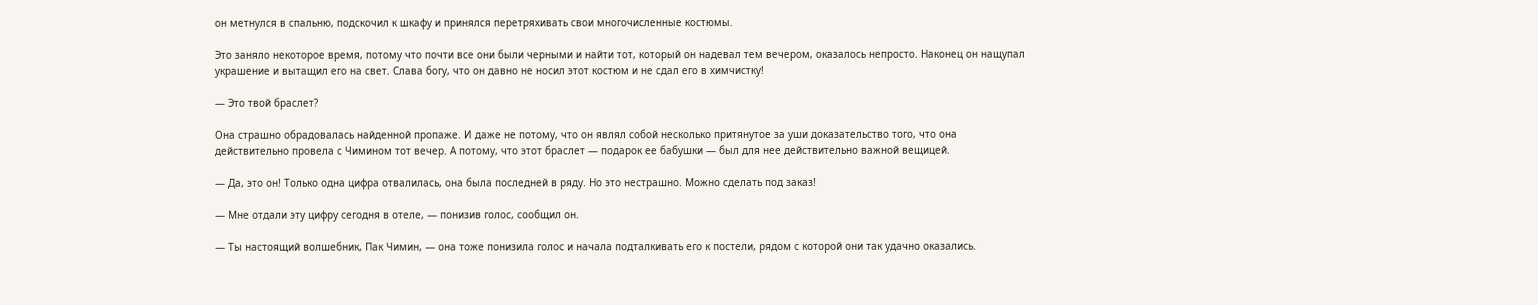он метнулся в спальню, подскочил к шкафу и принялся перетряхивать свои многочисленные костюмы.

Это заняло некоторое время, потому что почти все они были черными и найти тот, который он надевал тем вечером, оказалось непросто. Наконец он нащупал украшение и вытащил его на свет. Слава богу, что он давно не носил этот костюм и не сдал его в химчистку!

— Это твой браслет?

Она страшно обрадовалась найденной пропаже. И даже не потому, что он являл собой несколько притянутое за уши доказательство того, что она действительно провела с Чимином тот вечер. А потому, что этот браслет — подарок ее бабушки — был для нее действительно важной вещицей.

— Да, это он! Только одна цифра отвалилась, она была последней в ряду. Но это нестрашно. Можно сделать под заказ!

— Мне отдали эту цифру сегодня в отеле, — понизив голос, сообщил он.

— Ты настоящий волшебник, Пак Чимин, — она тоже понизила голос и начала подталкивать его к постели, рядом с которой они так удачно оказались.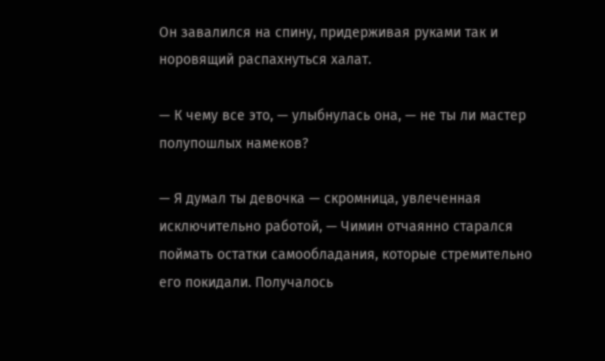Он завалился на спину, придерживая руками так и норовящий распахнуться халат.

— К чему все это, — улыбнулась она, — не ты ли мастер полупошлых намеков?

— Я думал ты девочка — скромница, увлеченная исключительно работой, — Чимин отчаянно старался поймать остатки самообладания, которые стремительно его покидали. Получалось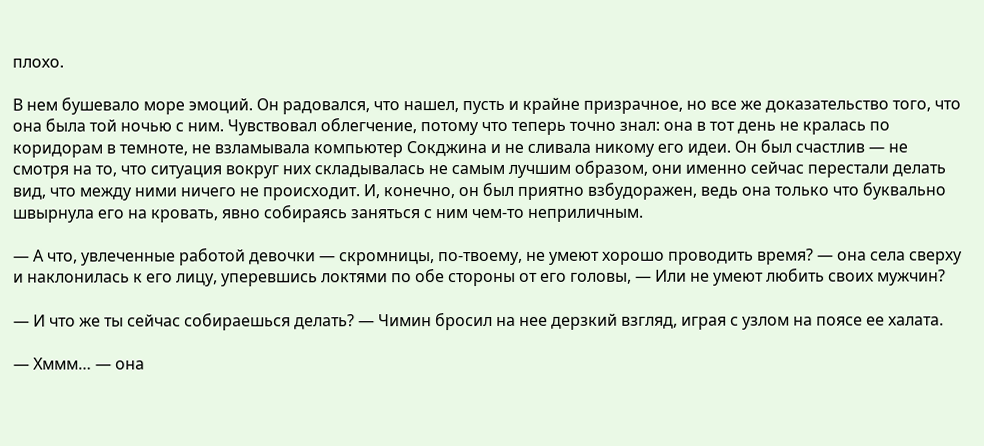плохо.

В нем бушевало море эмоций. Он радовался, что нашел, пусть и крайне призрачное, но все же доказательство того, что она была той ночью с ним. Чувствовал облегчение, потому что теперь точно знал: она в тот день не кралась по коридорам в темноте, не взламывала компьютер Сокджина и не сливала никому его идеи. Он был счастлив — не смотря на то, что ситуация вокруг них складывалась не самым лучшим образом, они именно сейчас перестали делать вид, что между ними ничего не происходит. И, конечно, он был приятно взбудоражен, ведь она только что буквально швырнула его на кровать, явно собираясь заняться с ним чем-то неприличным.

— А что, увлеченные работой девочки — скромницы, по-твоему, не умеют хорошо проводить время? — она села сверху и наклонилась к его лицу, уперевшись локтями по обе стороны от его головы, — Или не умеют любить своих мужчин?

— И что же ты сейчас собираешься делать? — Чимин бросил на нее дерзкий взгляд, играя с узлом на поясе ее халата.

— Хммм… — она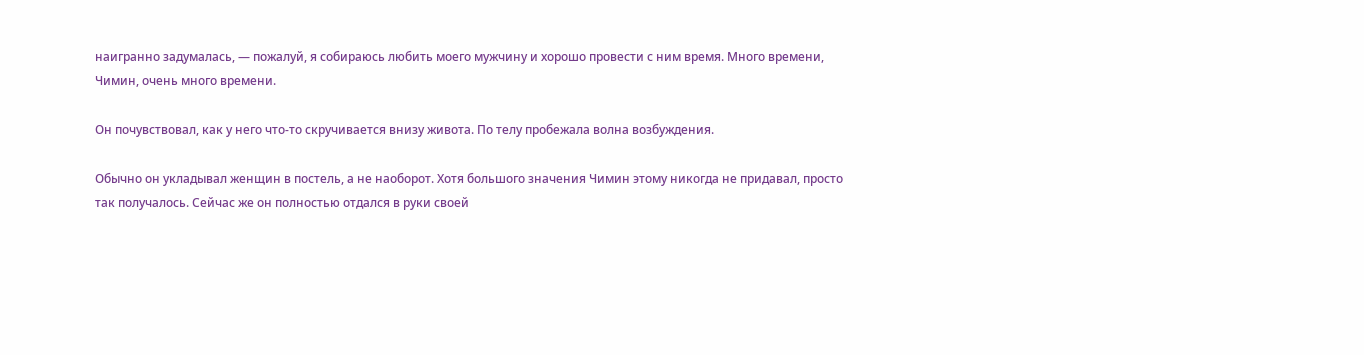наигранно задумалась, — пожалуй, я собираюсь любить моего мужчину и хорошо провести с ним время. Много времени, Чимин, очень много времени.

Он почувствовал, как у него что-то скручивается внизу живота. По телу пробежала волна возбуждения.

Обычно он укладывал женщин в постель, а не наоборот. Хотя большого значения Чимин этому никогда не придавал, просто так получалось. Сейчас же он полностью отдался в руки своей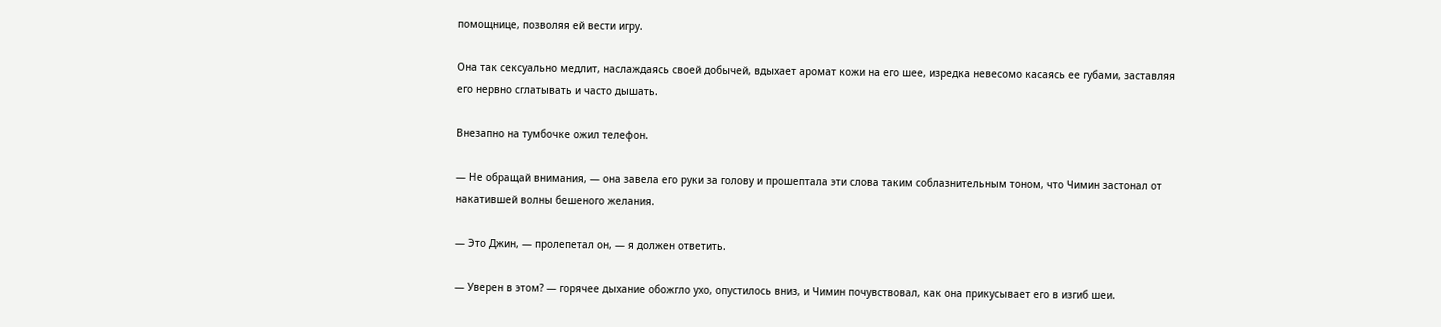помощнице, позволяя ей вести игру.

Она так сексуально медлит, наслаждаясь своей добычей, вдыхает аромат кожи на его шее, изредка невесомо касаясь ее губами, заставляя его нервно сглатывать и часто дышать.

Внезапно на тумбочке ожил телефон.

— Не обращай внимания, — она завела его руки за голову и прошептала эти слова таким соблазнительным тоном, что Чимин застонал от накатившей волны бешеного желания.

— Это Джин, — пролепетал он, — я должен ответить.

— Уверен в этом? — горячее дыхание обожгло ухо, опустилось вниз, и Чимин почувствовал, как она прикусывает его в изгиб шеи.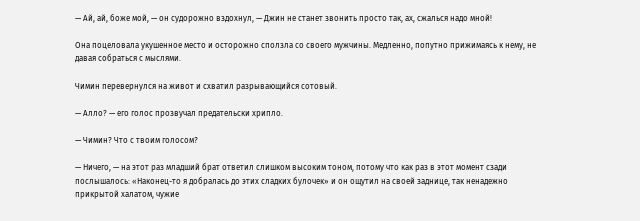— Ай, ай, боже мой, — он судорожно вздохнул, — Джин не станет звонить просто так, ах, сжалься надо мной!

Она поцеловала укушенное место и осторожно сползла со своего мужчины. Медленно, попутно прижимаясь к нему, не давая собраться с мыслями.

Чимин перевернулся на живот и схватил разрывающийся сотовый.

— Алло? — его голос прозвучал предательски хрипло.

— Чимин? Что с твоим голосом?

— Ничего, — на этот раз младший брат ответил слишком высоким тоном, потому что как раз в этот момент сзади послышалось: «Наконец-то я добралась до этих сладких булочек» и он ощутил на своей заднице, так ненадежно прикрытой халатом, чужие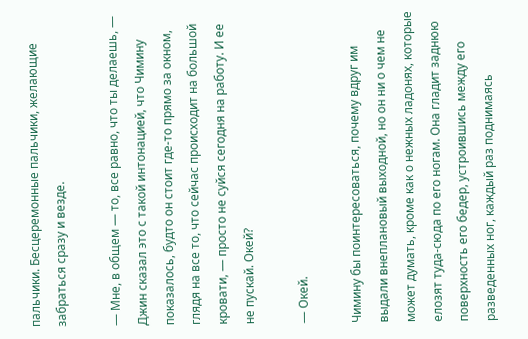пальчики. Бесцеремонные пальчики, желающие забраться сразу и везде.

— Мне, в общем — то, все равно, что ты делаешь, — Джин сказал это с такой интонацией, что Чимину показалось, будто он стоит где-то прямо за окном, глядя на все то, что сейчас происходит на большой кровати, — просто не суйся сегодня на работу. И ее не пускай. Окей?

— Окей.

Чимину бы поинтересоваться, почему вдруг им выдали внеплановый выходной, но он ни о чем не может думать, кроме как о нежных ладонях, которые елозят туда-сюда по его ногам. Она гладит заднюю поверхность его бедер, устроившись между его разведенных ног, каждый раз поднимаясь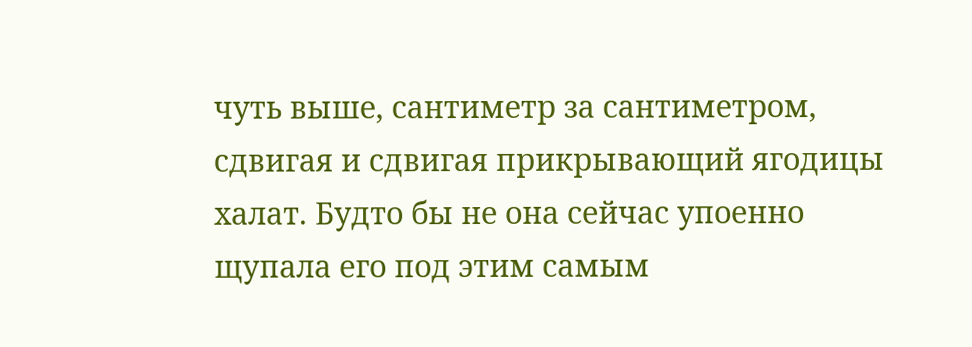чуть выше, сантиметр за сантиметром, сдвигая и сдвигая прикрывающий ягодицы халат. Будто бы не она сейчас упоенно щупала его под этим самым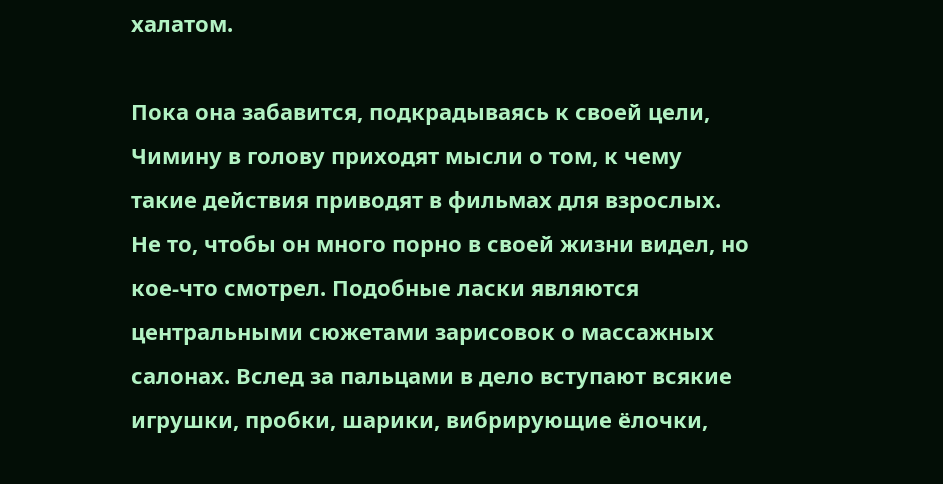халатом.

Пока она забавится, подкрадываясь к своей цели, Чимину в голову приходят мысли о том, к чему такие действия приводят в фильмах для взрослых. Не то, чтобы он много порно в своей жизни видел, но кое-что смотрел. Подобные ласки являются центральными сюжетами зарисовок о массажных салонах. Вслед за пальцами в дело вступают всякие игрушки, пробки, шарики, вибрирующие ёлочки,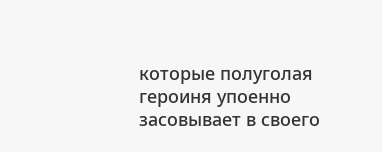которые полуголая героиня упоенно засовывает в своего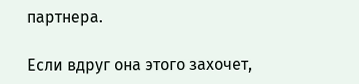партнера.

Если вдруг она этого захочет,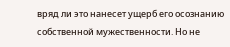вряд ли это нанесет ущерб его осознанию собственной мужественности. Но не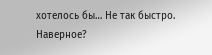хотелось бы… Не так быстро. Наверное?